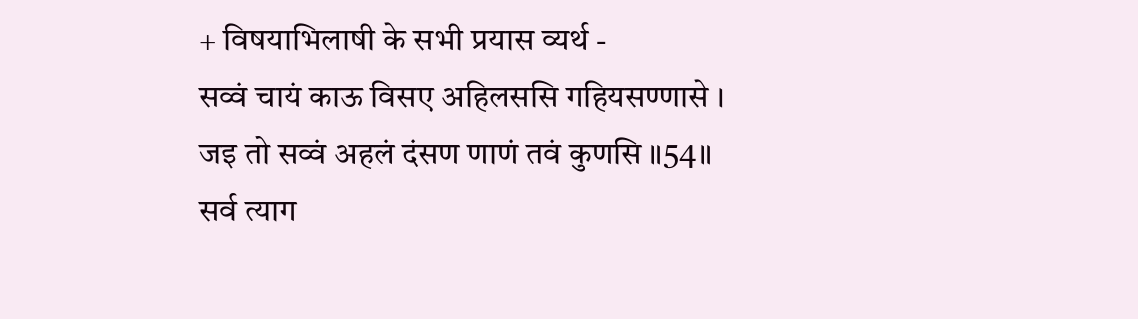+ विषयाभिलाषी के सभी प्रयास व्यर्थ -
सव्वं चायं काऊ विसए अहिलससि गहियसण्णासे ।
जइ तो सव्वं अहलं दंसण णाणं तवं कुणसि ॥54॥
सर्व त्याग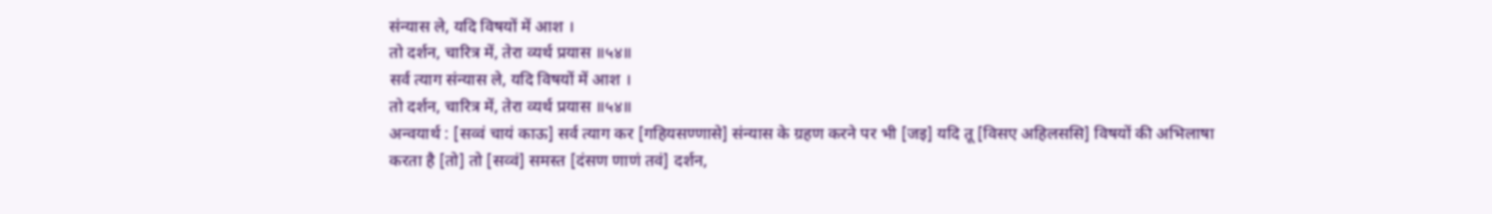संन्यास ले, यदि विषयों में आश ।
तो दर्शन, चारित्र में, तेरा व्यर्थ प्रयास ॥५४॥
सर्व त्याग संन्यास ले, यदि विषयों में आश ।
तो दर्शन, चारित्र में, तेरा व्यर्थ प्रयास ॥५४॥
अन्वयार्थ : [सव्वं चायं काऊ] सर्व त्याग कर [गहियसण्णासे] संन्यास के ग्रहण करने पर भी [जइ] यदि तू [विसए अहिलससि] विषयों की अभिलाषा करता है [तो] तो [सव्वं] समस्त [दंसण णाणं तवं] दर्शन,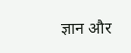ज्ञान और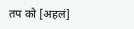तप को [अहलं]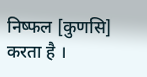निष्फल [कुणसि] करता है ।